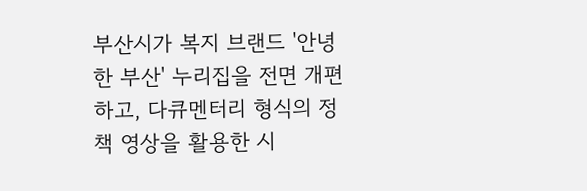부산시가 복지 브랜드 '안녕한 부산' 누리집을 전면 개편하고, 다큐멘터리 형식의 정책 영상을 활용한 시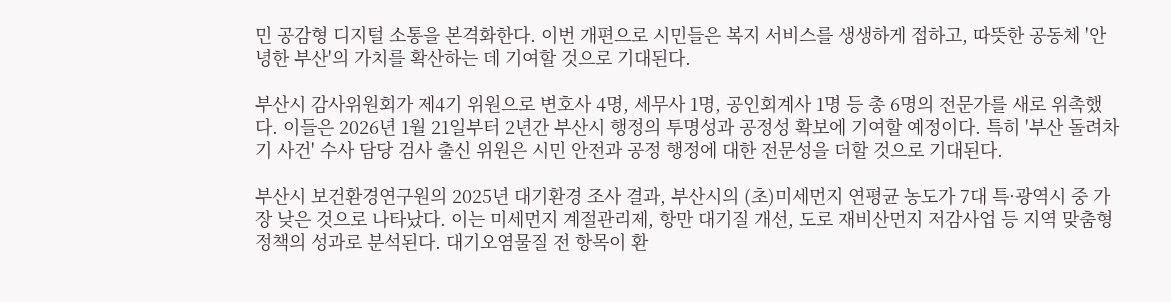민 공감형 디지털 소통을 본격화한다. 이번 개편으로 시민들은 복지 서비스를 생생하게 접하고, 따뜻한 공동체 '안녕한 부산'의 가치를 확산하는 데 기여할 것으로 기대된다.

부산시 감사위원회가 제4기 위원으로 변호사 4명, 세무사 1명, 공인회계사 1명 등 총 6명의 전문가를 새로 위촉했다. 이들은 2026년 1월 21일부터 2년간 부산시 행정의 투명성과 공정성 확보에 기여할 예정이다. 특히 '부산 돌려차기 사건' 수사 담당 검사 출신 위원은 시민 안전과 공정 행정에 대한 전문성을 더할 것으로 기대된다.

부산시 보건환경연구원의 2025년 대기환경 조사 결과, 부산시의 (초)미세먼지 연평균 농도가 7대 특·광역시 중 가장 낮은 것으로 나타났다. 이는 미세먼지 계절관리제, 항만 대기질 개선, 도로 재비산먼지 저감사업 등 지역 맞춤형 정책의 성과로 분석된다. 대기오염물질 전 항목이 환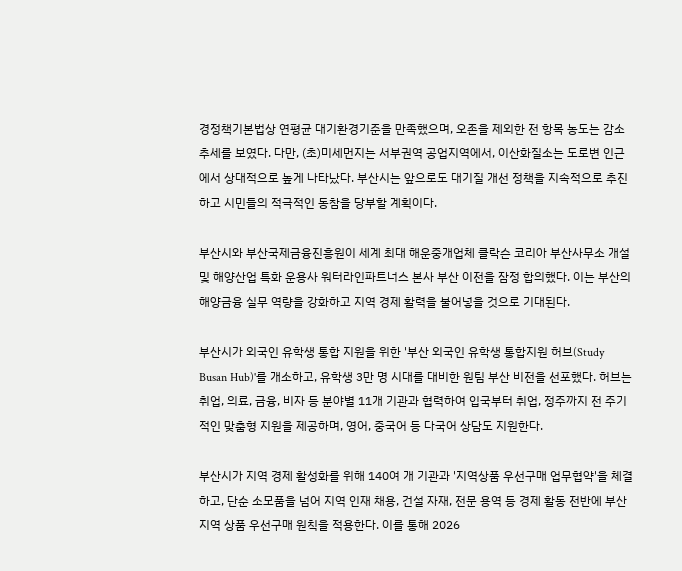경정책기본법상 연평균 대기환경기준을 만족했으며, 오존을 제외한 전 항목 농도는 감소 추세를 보였다. 다만, (초)미세먼지는 서부권역 공업지역에서, 이산화질소는 도로변 인근에서 상대적으로 높게 나타났다. 부산시는 앞으로도 대기질 개선 정책을 지속적으로 추진하고 시민들의 적극적인 동참을 당부할 계획이다.

부산시와 부산국제금융진흥원이 세계 최대 해운중개업체 클락슨 코리아 부산사무소 개설 및 해양산업 특화 운용사 워터라인파트너스 본사 부산 이전을 잠정 합의했다. 이는 부산의 해양금융 실무 역량을 강화하고 지역 경제 활력을 불어넣을 것으로 기대된다.

부산시가 외국인 유학생 통합 지원을 위한 '부산 외국인 유학생 통합지원 허브(Study Busan Hub)'를 개소하고, 유학생 3만 명 시대를 대비한 원팀 부산 비전을 선포했다. 허브는 취업, 의료, 금융, 비자 등 분야별 11개 기관과 협력하여 입국부터 취업, 정주까지 전 주기적인 맞춤형 지원을 제공하며, 영어, 중국어 등 다국어 상담도 지원한다.

부산시가 지역 경제 활성화를 위해 140여 개 기관과 '지역상품 우선구매 업무협약'을 체결하고, 단순 소모품을 넘어 지역 인재 채용, 건설 자재, 전문 용역 등 경제 활동 전반에 부산 지역 상품 우선구매 원칙을 적용한다. 이를 통해 2026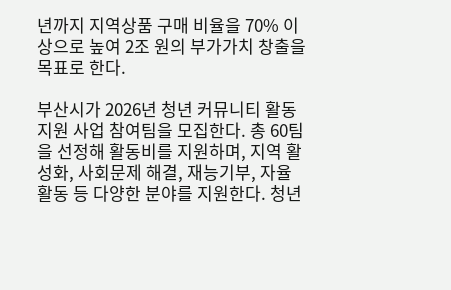년까지 지역상품 구매 비율을 70% 이상으로 높여 2조 원의 부가가치 창출을 목표로 한다.

부산시가 2026년 청년 커뮤니티 활동 지원 사업 참여팀을 모집한다. 총 60팀을 선정해 활동비를 지원하며, 지역 활성화, 사회문제 해결, 재능기부, 자율 활동 등 다양한 분야를 지원한다. 청년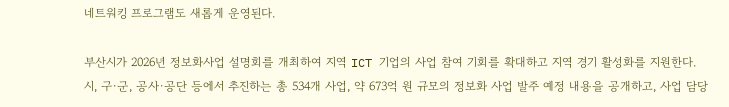네트워킹 프로그램도 새롭게 운영된다.

부산시가 2026년 정보화사업 설명회를 개최하여 지역 ICT 기업의 사업 참여 기회를 확대하고 지역 경기 활성화를 지원한다. 시, 구·군, 공사·공단 등에서 추진하는 총 534개 사업, 약 673억 원 규모의 정보화 사업 발주 예정 내용을 공개하고, 사업 담당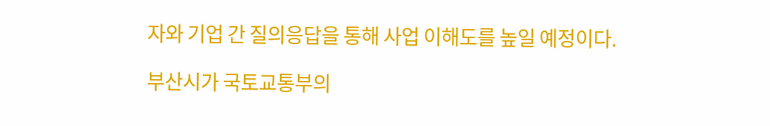자와 기업 간 질의응답을 통해 사업 이해도를 높일 예정이다.

부산시가 국토교통부의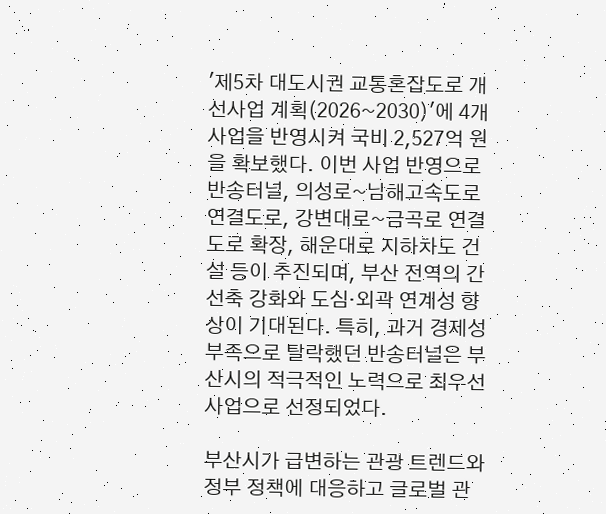'제5차 대도시권 교통혼잡도로 개선사업 계획(2026~2030)'에 4개 사업을 반영시켜 국비 2,527억 원을 확보했다. 이번 사업 반영으로 반송터널, 의성로~남해고속도로 연결도로, 강변대로~금곡로 연결도로 확장, 해운대로 지하차도 건설 등이 추진되며, 부산 전역의 간선축 강화와 도심·외곽 연계성 향상이 기대된다. 특히, 과거 경제성 부족으로 탈락했던 반송터널은 부산시의 적극적인 노력으로 최우선 사업으로 선정되었다.

부산시가 급변하는 관광 트렌드와 정부 정책에 대응하고 글로벌 관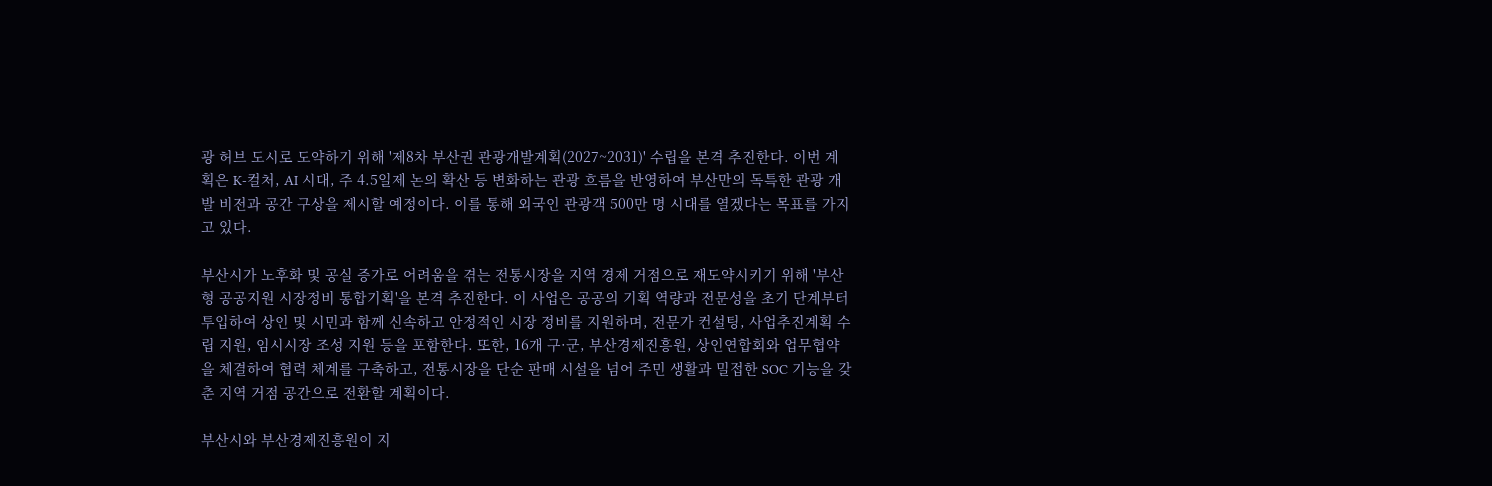광 허브 도시로 도약하기 위해 '제8차 부산권 관광개발계획(2027~2031)' 수립을 본격 추진한다. 이번 계획은 K-컬처, AI 시대, 주 4.5일제 논의 확산 등 변화하는 관광 흐름을 반영하여 부산만의 독특한 관광 개발 비전과 공간 구상을 제시할 예정이다. 이를 통해 외국인 관광객 500만 명 시대를 열겠다는 목표를 가지고 있다.

부산시가 노후화 및 공실 증가로 어려움을 겪는 전통시장을 지역 경제 거점으로 재도약시키기 위해 '부산형 공공지원 시장정비 통합기획'을 본격 추진한다. 이 사업은 공공의 기획 역량과 전문성을 초기 단계부터 투입하여 상인 및 시민과 함께 신속하고 안정적인 시장 정비를 지원하며, 전문가 컨설팅, 사업추진계획 수립 지원, 임시시장 조성 지원 등을 포함한다. 또한, 16개 구·군, 부산경제진흥원, 상인연합회와 업무협약을 체결하여 협력 체계를 구축하고, 전통시장을 단순 판매 시설을 넘어 주민 생활과 밀접한 SOC 기능을 갖춘 지역 거점 공간으로 전환할 계획이다.

부산시와 부산경제진흥원이 지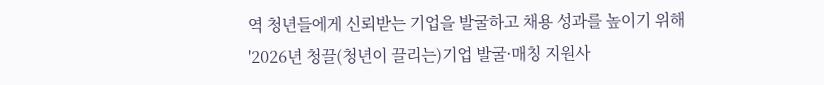역 청년들에게 신뢰받는 기업을 발굴하고 채용 성과를 높이기 위해 '2026년 청끌(청년이 끌리는)기업 발굴·매칭 지원사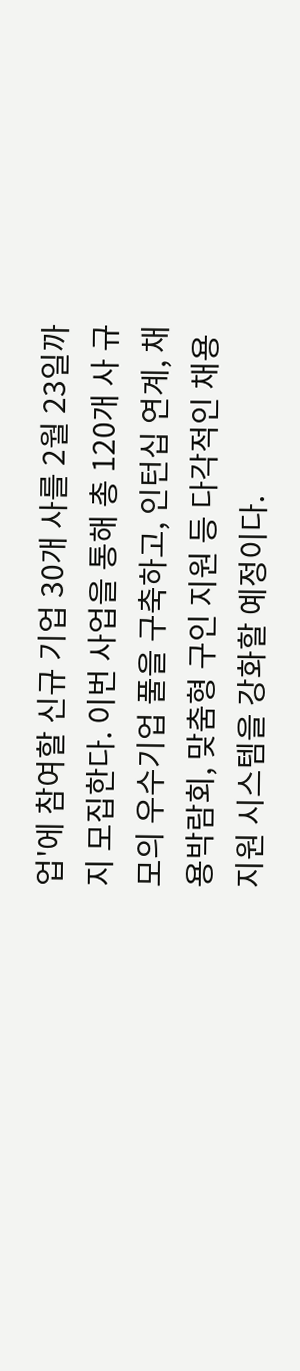업'에 참여할 신규 기업 30개 사를 2월 23일까지 모집한다. 이번 사업을 통해 총 120개 사 규모의 우수기업 풀을 구축하고, 인턴십 연계, 채용박람회, 맞춤형 구인 지원 등 다각적인 채용 지원 시스템을 강화할 예정이다.